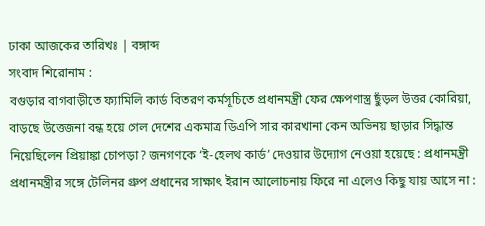ঢাকা আজকের তারিখঃ | বঙ্গাব্দ
সংবাদ শিরোনাম :
বগুড়ার বাগবাড়ীতে ফ্যামিলি কার্ড বিতরণ কর্মসূচিতে প্রধানমন্ত্রী ফের ক্ষেপণাস্ত্র ছুঁড়ল উত্তর কোরিয়া, বাড়ছে উত্তেজনা বন্ধ হয়ে গেল দেশের একমাত্র ডিএপি সার কারখানা কেন অভিনয় ছাড়ার সিদ্ধান্ত নিয়েছিলেন প্রিয়াঙ্কা চোপড়া? জনগণকে ‘ই-হেলথ কার্ড’ দেওয়ার উদ্যোগ নেওয়া হয়েছে : প্রধানমন্ত্রী প্রধানমন্ত্রীর সঙ্গে টেলিনর গ্রুপ প্রধানের সাক্ষাৎ ইরান আলোচনায় ফিরে না এলেও কিছু যায় আসে না :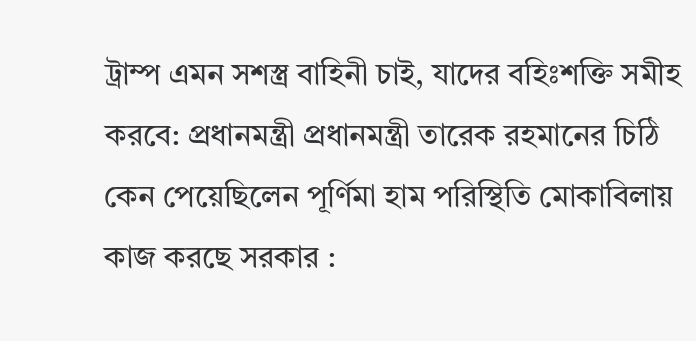ট্রাম্প এমন সশস্ত্র বাহিনী চাই, যাদের বহিঃশক্তি সমীহ করবে: প্রধানমন্ত্রী প্রধানমন্ত্রী তারেক রহমানের চিঠি কেন পেয়েছিলেন পূর্ণিমা হাম পরিস্থিতি মোকাবিলায় কাজ করছে সরকার :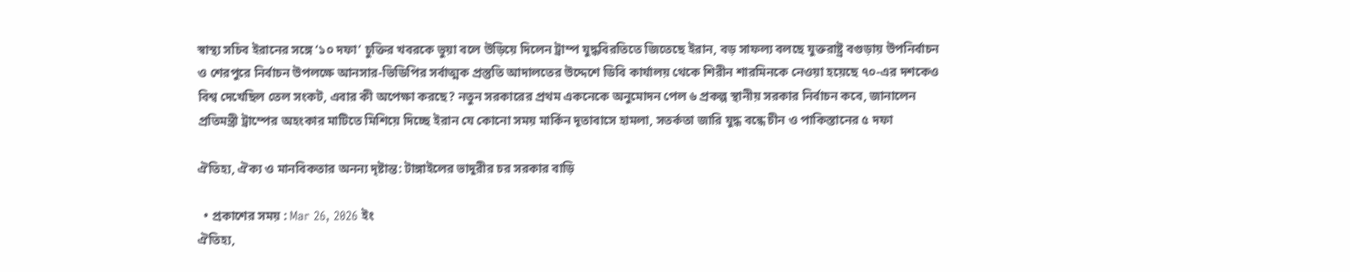স্বাস্থ্য সচিব ইরানের সঙ্গে ‘১০ দফা’ চুক্তির খবরকে ভুয়া বলে উড়িয়ে দিলেন ট্রাম্প যুদ্ধবিরতিতে জিতেছে ইরান, বড় সাফল্য বলছে যুক্তরাষ্ট্র বগুড়ায় উপনির্বাচন ও শেরপুরে নির্বাচন উপলক্ষে আনসার-ভিডিপির সর্বাত্মক প্রস্তুতি আদালতের উদ্দেশে ডিবি কার্যালয় থেকে শিরীন শারমিনকে নেওয়া হয়েছে ৭০-এর দশকেও বিশ্ব দেখেছিল তেল সংকট, এবার কী অপেক্ষা করছে? নতুন সরকারের প্রথম একনেকে অনুমোদন পেল ৬ প্রকল্প স্থানীয় সরকার নির্বাচন কবে, জানালেন প্রতিমন্ত্রী ট্রাম্পের অহংকার মাটিতে মিশিয়ে দিচ্ছে ইরান যে কোনো সময় মার্কিন দূতাবাসে হামলা, সতর্কতা জারি যুদ্ধ বন্ধে চীন ও পাকিস্তানের ৫ দফা

ঐতিহ্য, ঐক্য ও মানবিকতার অনন্য দৃষ্টান্ত: টাঙ্গাইলের ভাদুরীর চর সরকার বাড়ি

  • প্রকাশের সময় : Mar 26, 2026 ইং
ঐতিহ্য,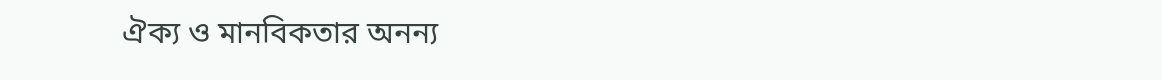ঐক্য ও মানবিকতার অনন্য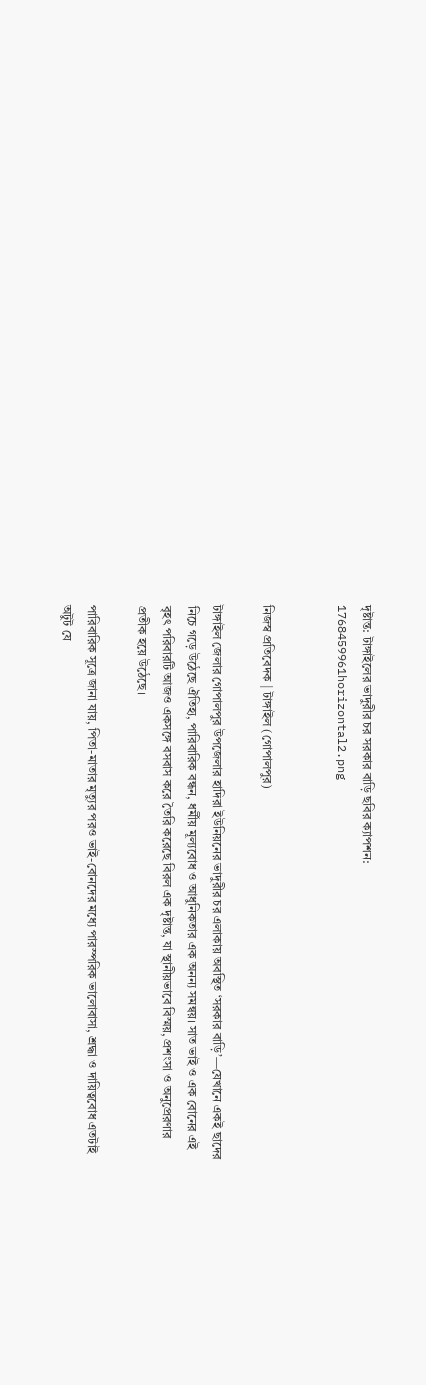দৃষ্টান্ত: টাঙ্গাইলের ভাদুরীর চর সরকার বাড়ি ছবির ক্যাপশন:
1768459961horizontal2.png


নিজস্ব প্রতিবেদক | টাঙ্গাইল (গোপালপুর)

টাঙ্গাইল জেলার গোপালপুর উপজেলার হাদিরা ইউনিয়নের ভাদুরীর চর এলাকায় অবস্থিত ‘সরকার বাড়ি’—যেখানে একই ছাদের নিচে গড়ে উঠেছে ঐতিহ্য, পারিবারিক বন্ধন, ধর্মীয় মূল্যবোধ ও আধুনিকতার এক অনন্য সমন্বয়। সাত ভাই ও এক বোনের এই বৃহৎ পরিবারটি আজও একসঙ্গে বসবাস করে তৈরি করেছে বিরল এক দৃষ্টান্ত, যা স্থানীয়ভাবে বিস্ময়, প্রশংসা ও অনুপ্রেরণার প্রতীক হয়ে উঠেছে।

পারিবারিক সূত্রে জানা যায়, পিতা-মাতার মৃত্যুর পরও ভাই-বোনদের মধ্যে পারস্পরিক ভালোবাসা, শ্রদ্ধা ও দায়িত্ববোধ এতটাই অটুট যে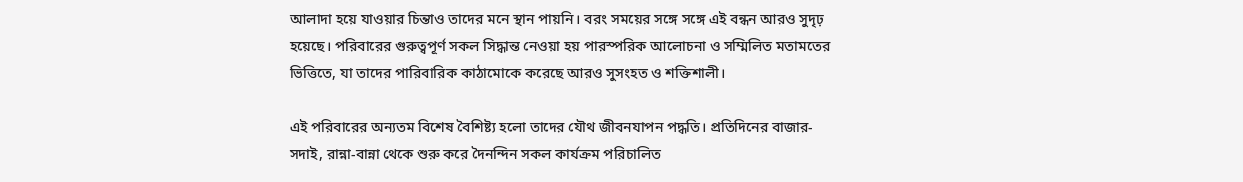আলাদা হয়ে যাওয়ার চিন্তাও তাদের মনে স্থান পায়নি। বরং সময়ের সঙ্গে সঙ্গে এই বন্ধন আরও সুদৃঢ় হয়েছে। পরিবারের গুরুত্বপূর্ণ সকল সিদ্ধান্ত নেওয়া হয় পারস্পরিক আলোচনা ও সম্মিলিত মতামতের ভিত্তিতে, যা তাদের পারিবারিক কাঠামোকে করেছে আরও সুসংহত ও শক্তিশালী।

এই পরিবারের অন্যতম বিশেষ বৈশিষ্ট্য হলো তাদের যৌথ জীবনযাপন পদ্ধতি। প্রতিদিনের বাজার-সদাই, রান্না-বান্না থেকে শুরু করে দৈনন্দিন সকল কার্যক্রম পরিচালিত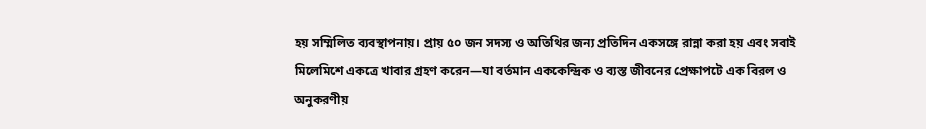হয় সম্মিলিত ব্যবস্থাপনায়। প্রায় ৫০ জন সদস্য ও অতিথির জন্য প্রতিদিন একসঙ্গে রান্না করা হয় এবং সবাই মিলেমিশে একত্রে খাবার গ্রহণ করেন—যা বর্তমান এককেন্দ্রিক ও ব্যস্ত জীবনের প্রেক্ষাপটে এক বিরল ও অনুকরণীয়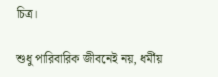চিত্র।

শুধু পারিবারিক জীবনেই নয়, ধর্মীয়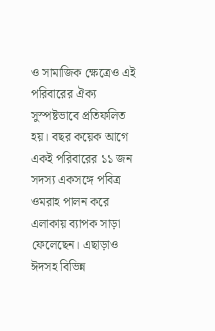ও সামাজিক ক্ষেত্রেও এই পরিবারের ঐক্য সুস্পষ্টভাবে প্রতিফলিত হয়। বছর কয়েক আগে একই পরিবারের ১১ জন সদস্য একসঙ্গে পবিত্র ওমরাহ পালন করে এলাকায় ব্যাপক সাড়া ফেলেছেন। এছাড়াও ঈদসহ বিভিন্ন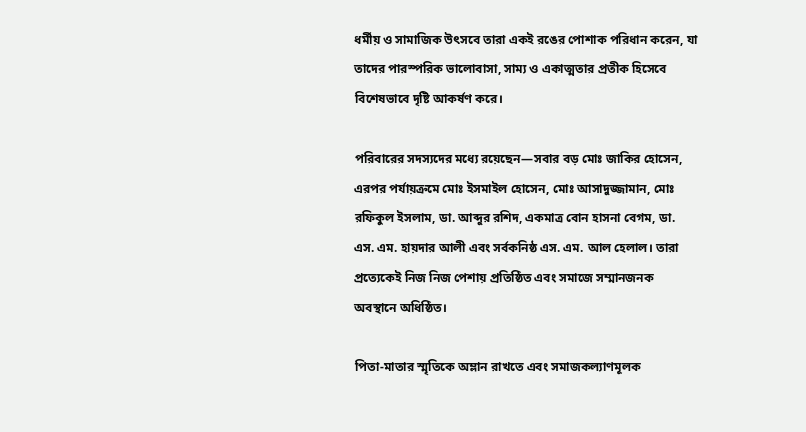ধর্মীয় ও সামাজিক উৎসবে তারা একই রঙের পোশাক পরিধান করেন, যা তাদের পারস্পরিক ভালোবাসা, সাম্য ও একাত্মতার প্রতীক হিসেবে বিশেষভাবে দৃষ্টি আকর্ষণ করে।

পরিবারের সদস্যদের মধ্যে রয়েছেন—সবার বড় মোঃ জাকির হোসেন, এরপর পর্যায়ক্রমে মোঃ ইসমাইল হোসেন, মোঃ আসাদুজ্জামান, মোঃ রফিকুল ইসলাম, ডা. আব্দুর রশিদ, একমাত্র বোন হাসনা বেগম, ডা. এস. এম. হায়দার আলী এবং সর্বকনিষ্ঠ এস. এম. আল হেলাল। তারা প্রত্যেকেই নিজ নিজ পেশায় প্রতিষ্ঠিত এবং সমাজে সম্মানজনক অবস্থানে অধিষ্ঠিত।

পিতা-মাতার স্মৃতিকে অম্লান রাখতে এবং সমাজকল্যাণমূলক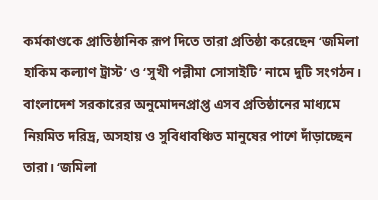কর্মকাণ্ডকে প্রাতিষ্ঠানিক রূপ দিতে তারা প্রতিষ্ঠা করেছেন ‘জমিলা হাকিম কল্যাণ ট্রাস্ট’ ও ‘সুখী পল্লীমা সোসাইটি’ নামে দুটি সংগঠন। বাংলাদেশ সরকারের অনুমোদনপ্রাপ্ত এসব প্রতিষ্ঠানের মাধ্যমে নিয়মিত দরিদ্র, অসহায় ও সুবিধাবঞ্চিত মানুষের পাশে দাঁড়াচ্ছেন তারা। ‘জমিলা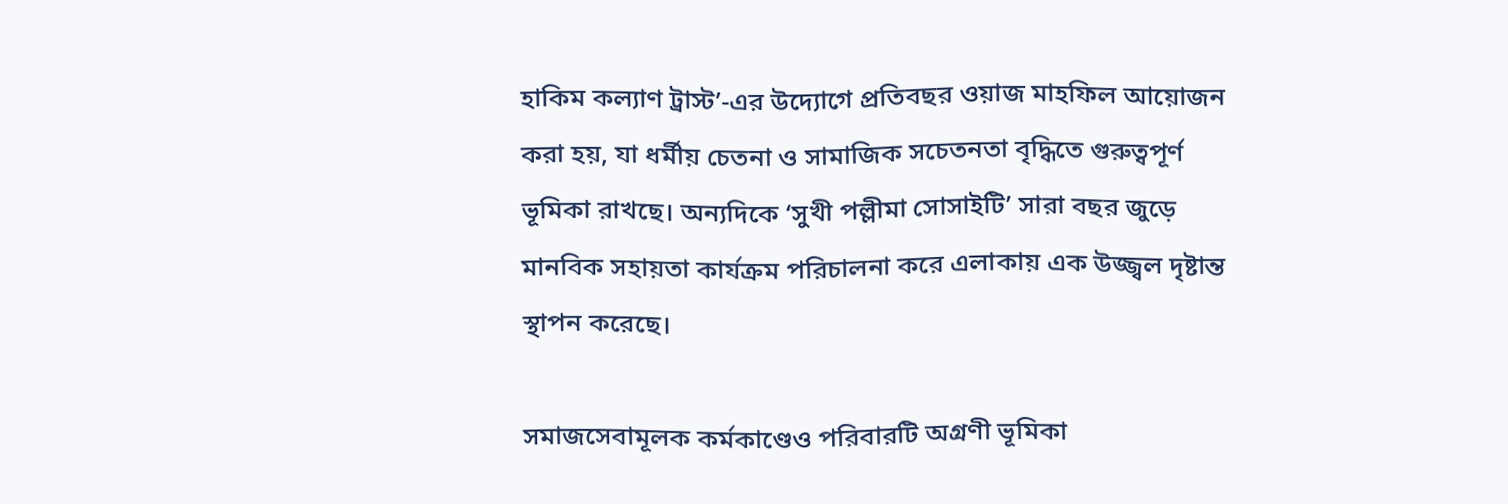হাকিম কল্যাণ ট্রাস্ট’-এর উদ্যোগে প্রতিবছর ওয়াজ মাহফিল আয়োজন করা হয়, যা ধর্মীয় চেতনা ও সামাজিক সচেতনতা বৃদ্ধিতে গুরুত্বপূর্ণ ভূমিকা রাখছে। অন্যদিকে ‘সুখী পল্লীমা সোসাইটি’ সারা বছর জুড়ে মানবিক সহায়তা কার্যক্রম পরিচালনা করে এলাকায় এক উজ্জ্বল দৃষ্টান্ত স্থাপন করেছে।

সমাজসেবামূলক কর্মকাণ্ডেও পরিবারটি অগ্রণী ভূমিকা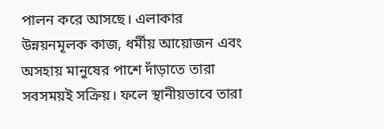পালন করে আসছে। এলাকার উন্নয়নমূলক কাজ, ধর্মীয় আয়োজন এবং অসহায় মানুষের পাশে দাঁড়াতে তারা সবসময়ই সক্রিয়। ফলে স্থানীয়ভাবে তারা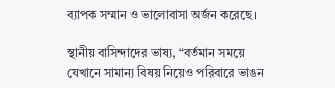ব্যাপক সম্মান ও ভালোবাসা অর্জন করেছে।

স্থানীয় বাসিন্দাদের ভাষ্য, “বর্তমান সময়ে যেখানে সামান্য বিষয় নিয়েও পরিবারে ভাঙন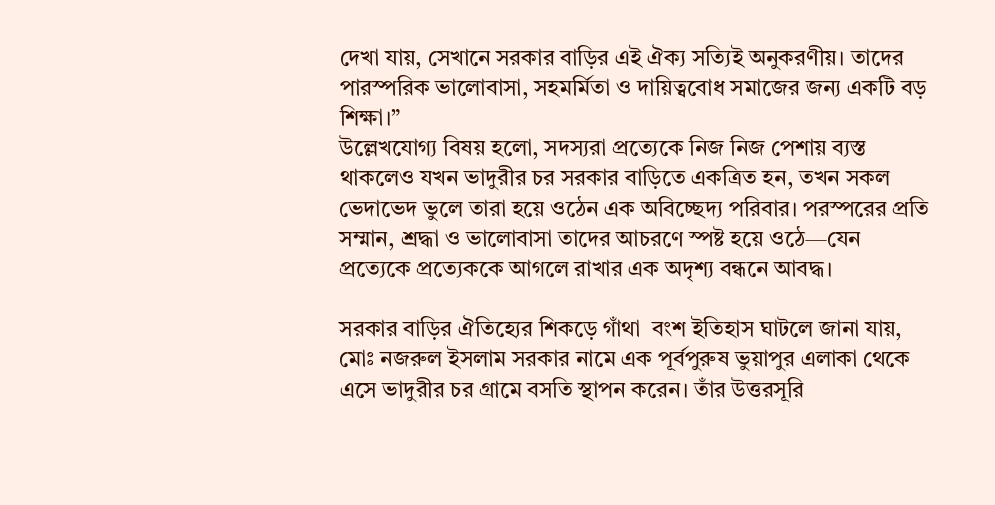দেখা যায়, সেখানে সরকার বাড়ির এই ঐক্য সত্যিই অনুকরণীয়। তাদের পারস্পরিক ভালোবাসা, সহমর্মিতা ও দায়িত্ববোধ সমাজের জন্য একটি বড় শিক্ষা।”
উল্লেখযোগ্য বিষয় হলো, সদস্যরা প্রত্যেকে নিজ নিজ পেশায় ব্যস্ত থাকলেও যখন ভাদুরীর চর সরকার বাড়িতে একত্রিত হন, তখন সকল ভেদাভেদ ভুলে তারা হয়ে ওঠেন এক অবিচ্ছেদ্য পরিবার। পরস্পরের প্রতি সম্মান, শ্রদ্ধা ও ভালোবাসা তাদের আচরণে স্পষ্ট হয়ে ওঠে—যেন প্রত্যেকে প্রত্যেককে আগলে রাখার এক অদৃশ্য বন্ধনে আবদ্ধ।

সরকার বাড়ির ঐতিহ্যের শিকড়ে গাঁথা  বংশ ইতিহাস ঘাটলে জানা যায়, মোঃ নজরুল ইসলাম সরকার নামে এক পূর্বপুরুষ ভুয়াপুর এলাকা থেকে এসে ভাদুরীর চর গ্রামে বসতি স্থাপন করেন। তাঁর উত্তরসূরি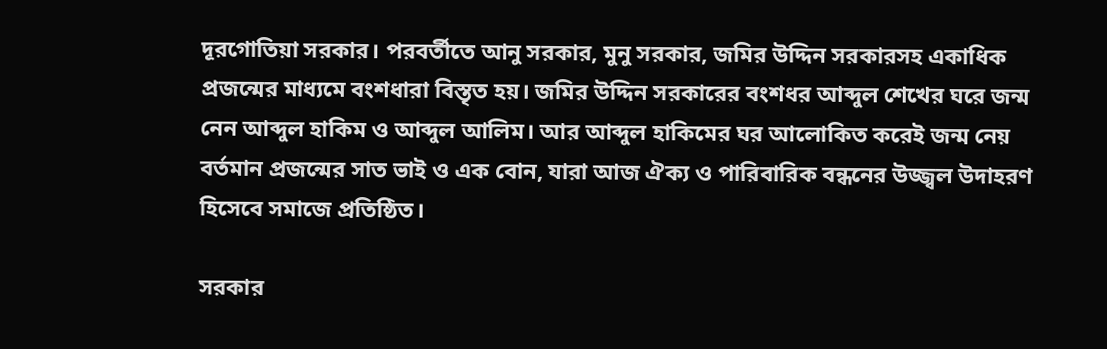দূরগোতিয়া সরকার। পরবর্তীতে আনু সরকার, মুনু সরকার, জমির উদ্দিন সরকারসহ একাধিক প্রজন্মের মাধ্যমে বংশধারা বিস্তৃত হয়। জমির উদ্দিন সরকারের বংশধর আব্দুল শেখের ঘরে জন্ম নেন আব্দুল হাকিম ও আব্দুল আলিম। আর আব্দুল হাকিমের ঘর আলোকিত করেই জন্ম নেয় বর্তমান প্রজন্মের সাত ভাই ও এক বোন, যারা আজ ঐক্য ও পারিবারিক বন্ধনের উজ্জ্বল উদাহরণ হিসেবে সমাজে প্রতিষ্ঠিত।

সরকার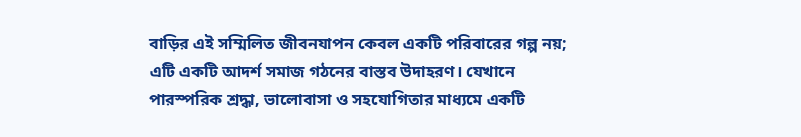বাড়ির এই সম্মিলিত জীবনযাপন কেবল একটি পরিবারের গল্প নয়; এটি একটি আদর্শ সমাজ গঠনের বাস্তব উদাহরণ। যেখানে পারস্পরিক শ্রদ্ধা, ভালোবাসা ও সহযোগিতার মাধ্যমে একটি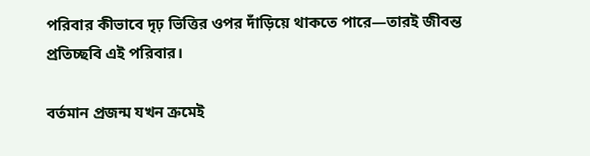পরিবার কীভাবে দৃঢ় ভিত্তির ওপর দাঁড়িয়ে থাকতে পারে—তারই জীবন্ত প্রতিচ্ছবি এই পরিবার।

বর্তমান প্রজন্ম যখন ক্রমেই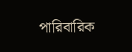পারিবারিক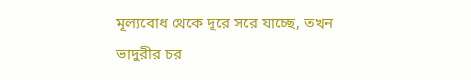মূল্যবোধ থেকে দূরে সরে যাচ্ছে, তখন ভাদুরীর চর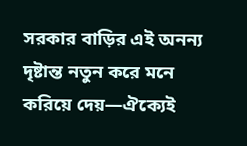সরকার বাড়ির এই অনন্য দৃষ্টান্ত নতুন করে মনে করিয়ে দেয়—ঐক্যেই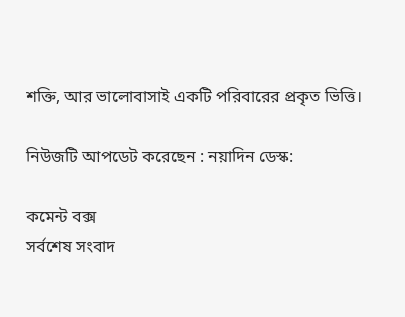শক্তি, আর ভালোবাসাই একটি পরিবারের প্রকৃত ভিত্তি।

নিউজটি আপডেট করেছেন : নয়াদিন ডেস্ক:

কমেন্ট বক্স
সর্বশেষ সংবাদ